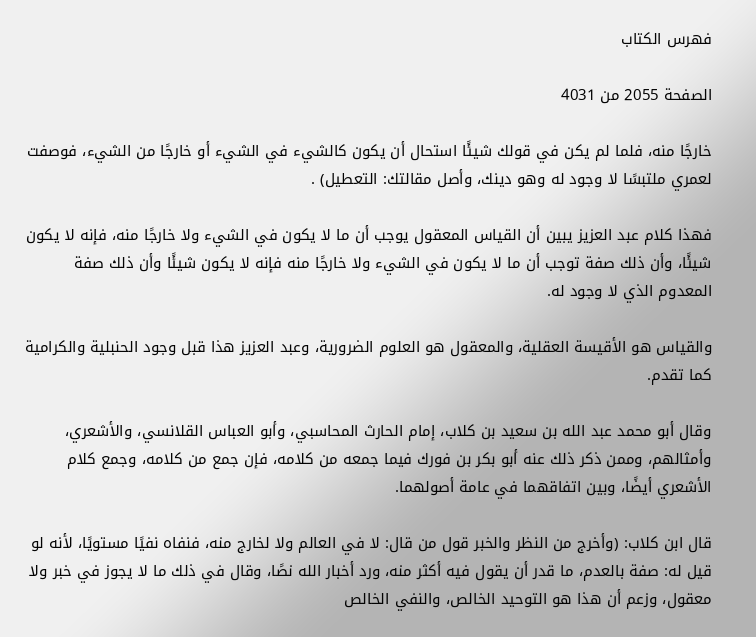فهرس الكتاب

الصفحة 2055 من 4031

خارجًا منه، فلما لم يكن في قولك شيئًا استحال أن يكون كالشيء في الشيء أو خارجًا من الشيء، فوصفت لعمري ملتبسًا لا وجود له وهو دينك، وأصل مقالتك: التعطيل) .

فهذا كلام عبد العزيز يبين أن القياس المعقول يوجب أن ما لا يكون في الشيء ولا خارجًا منه، فإنه لا يكون شيئًا، وأن ذلك صفة توجب أن ما لا يكون في الشيء ولا خارجًا منه فإنه لا يكون شيئًا وأن ذلك صفة المعدوم الذي لا وجود له.

والقياس هو الأقيسة العقلية، والمعقول هو العلوم الضرورية، وعبد العزيز هذا قبل وجود الحنبلية والكرامية كما تقدم.

وقال أبو محمد عبد الله بن سعيد بن كلاب، إمام الحارث المحاسبي، وأبو العباس القلانسي، والأشعري، وأمثالهم، وممن ذكر ذلك عنه أبو بكر بن فورك فيما جمعه من كلامه، فإن جمع من كلامه، وجمع كلام الأشعري أيضًا، وبين اتفاقهما في عامة أصولهما.

قال ابن كلاب: (وأخرج من النظر والخبر قول من قال: لا في العالم ولا لخارج منه، فنفاه نفيًا مستويًا، لأنه لو قيل له: صفة بالعدم، ما قدر أن يقول فيه أكثر منه، ورد أخبار الله نصًا، وقال في ذلك ما لا يجوز في خبر ولا معقول، وزعم أن هذا هو التوحيد الخالص، والنفي الخالص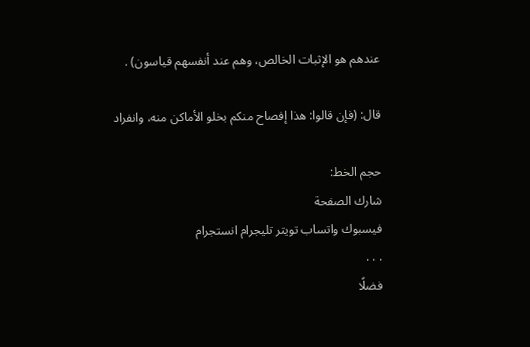عندهم هو الإثبات الخالص، وهم عند أنفسهم قياسون) .

قال: (فإن قالوا: هذا إفصاح منكم بخلو الأماكن منه، وانفراد

حجم الخط:
شارك الصفحة
فيسبوك واتساب تويتر تليجرام انستجرام
. . .
فضلًا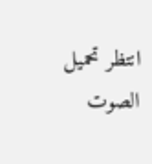انتظر تحميل الصوت